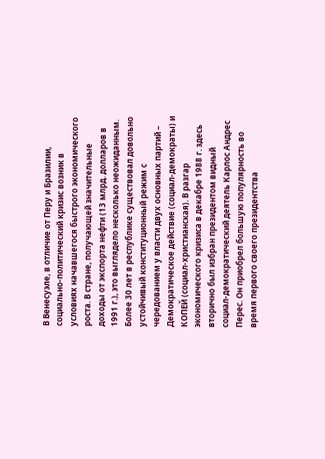В Венесуэле, в отличие от Перу и Бразилии, социально-политический кризис возник в условиях начавшегося быстрого экономического роста. В стране, получающей значительные доходы от экспорта нефти (13 млрд. долларов в 1991 г.), это выглядело несколько неожиданным. Более 30 лет в республике существовал довольно устойчивый конституционный режим с чередованием у власти двух основных партий – Демократическое действие (социал-демократы) и КОПЕЙ (социал-христианская). В разгар экономического кризиса в декабре 1988 г. здесь вторично был избран президентом видный социал-демократический деятель Карлос Андрес Перес. Он приобрел большую популярность во время первого своего президентства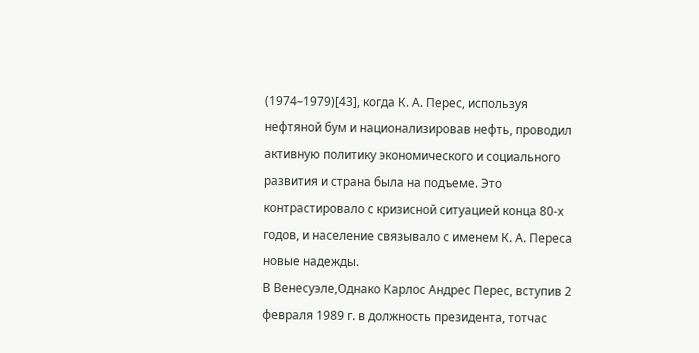(1974–1979)[43], когда К. А. Перес, используя нефтяной бум и национализировав нефть, проводил активную политику экономического и социального развития и страна была на подъеме. Это контрастировало с кризисной ситуацией конца 80-х годов, и население связывало с именем К. А. Переса новые надежды.
В Венесуэле,Однако Карлос Андрес Перес, вступив 2 февраля 1989 г. в должность президента, тотчас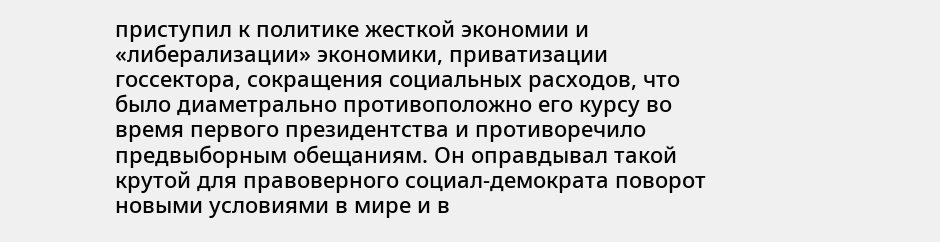приступил к политике жесткой экономии и «либерализации» экономики, приватизации госсектора, сокращения социальных расходов, что было диаметрально противоположно его курсу во время первого президентства и противоречило предвыборным обещаниям. Он оправдывал такой крутой для правоверного социал-демократа поворот новыми условиями в мире и в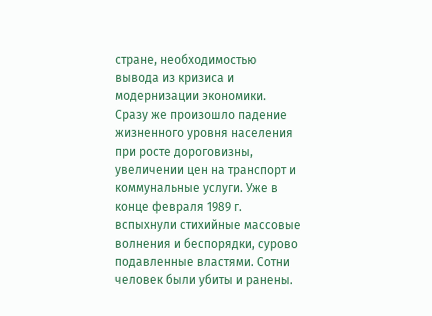стране, необходимостью вывода из кризиса и модернизации экономики. Сразу же произошло падение жизненного уровня населения при росте дороговизны, увеличении цен на транспорт и коммунальные услуги. Уже в конце февраля 1989 г. вспыхнули стихийные массовые волнения и беспорядки, сурово подавленные властями. Сотни человек были убиты и ранены.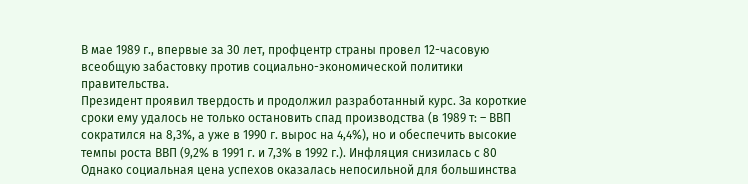В мае 1989 г., впервые за 30 лет, профцентр страны провел 12-часовую всеобщую забастовку против социально-экономической политики правительства.
Президент проявил твердость и продолжил разработанный курс. За короткие сроки ему удалось не только остановить спад производства (в 1989 т: – ВВП сократился на 8,3%, а уже в 1990 г. вырос на 4,4%), но и обеспечить высокие темпы роста ВВП (9,2% в 1991 г. и 7,3% в 1992 г.). Инфляция снизилась с 80
Однако социальная цена успехов оказалась непосильной для большинства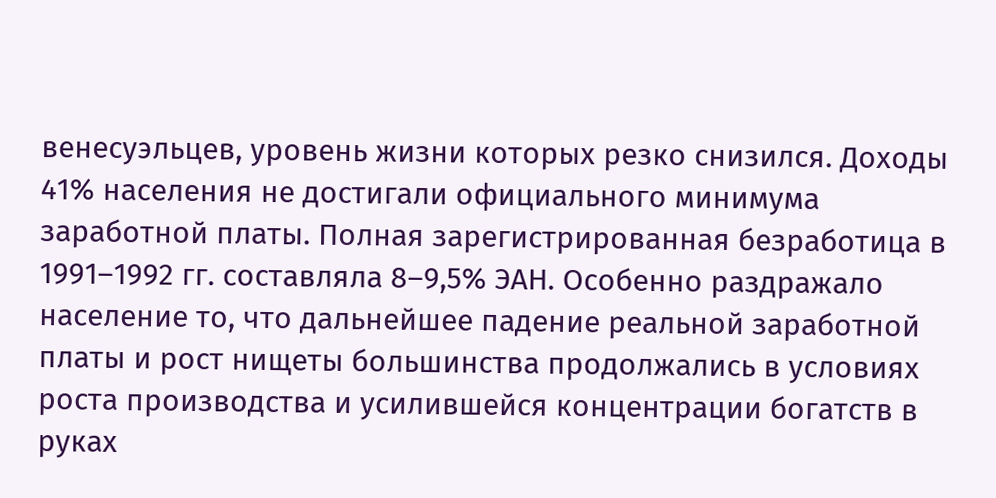венесуэльцев, уровень жизни которых резко снизился. Доходы 41% населения не достигали официального минимума заработной платы. Полная зарегистрированная безработица в 1991–1992 гг. составляла 8–9,5% ЭАН. Особенно раздражало население то, что дальнейшее падение реальной заработной платы и рост нищеты большинства продолжались в условиях роста производства и усилившейся концентрации богатств в руках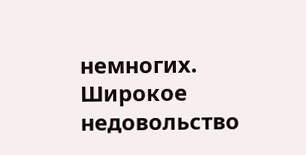немногих. Широкое недовольство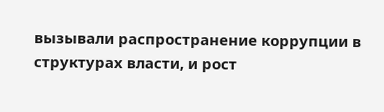вызывали распространение коррупции в структурах власти, и рост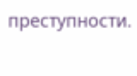преступности.